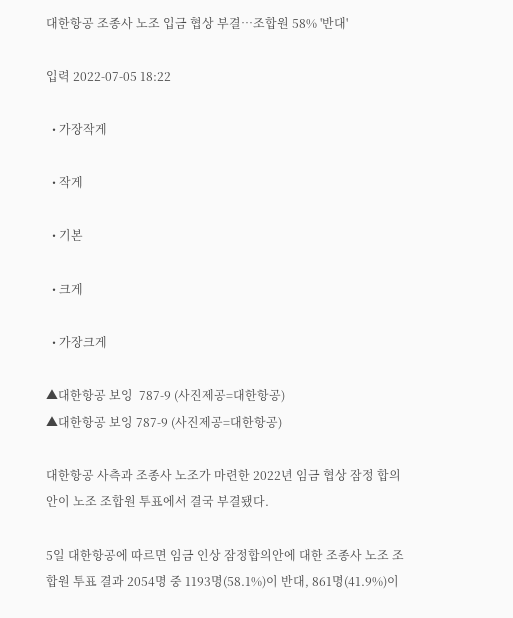대한항공 조종사 노조 입금 협상 부결…조합원 58% '반대'

입력 2022-07-05 18:22

  • 가장작게

  • 작게

  • 기본

  • 크게

  • 가장크게

▲대한항공 보잉  787-9 (사진제공=대한항공)
▲대한항공 보잉 787-9 (사진제공=대한항공)

대한항공 사측과 조종사 노조가 마련한 2022년 임금 협상 잠정 합의안이 노조 조합원 투표에서 결국 부결됐다.

5일 대한항공에 따르면 임금 인상 잠정합의안에 대한 조종사 노조 조합원 투표 결과 2054명 중 1193명(58.1%)이 반대, 861명(41.9%)이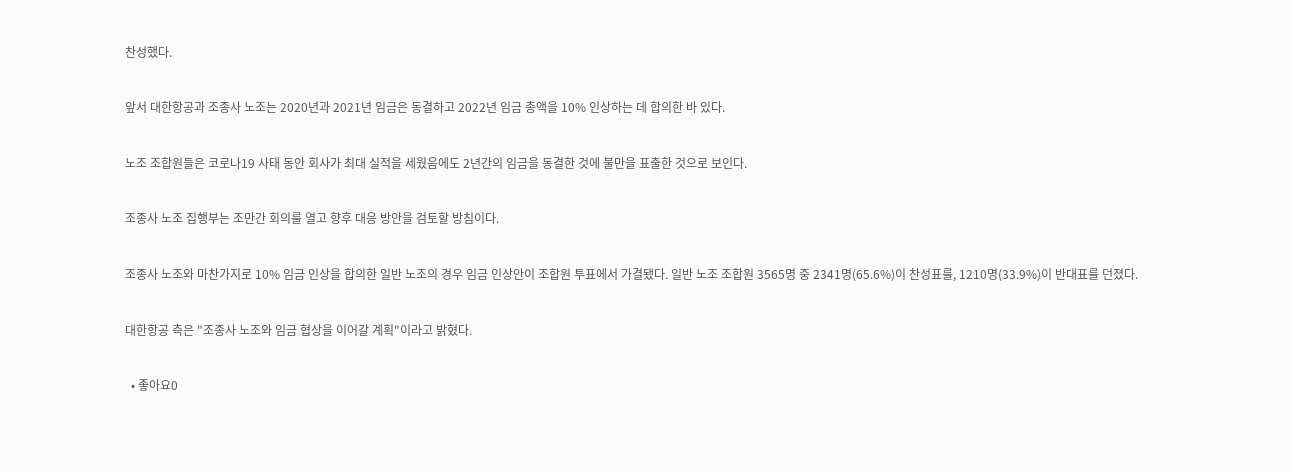찬성했다.

앞서 대한항공과 조종사 노조는 2020년과 2021년 임금은 동결하고 2022년 임금 총액을 10% 인상하는 데 합의한 바 있다.

노조 조합원들은 코로나19 사태 동안 회사가 최대 실적을 세웠음에도 2년간의 임금을 동결한 것에 불만을 표출한 것으로 보인다.

조종사 노조 집행부는 조만간 회의를 열고 향후 대응 방안을 검토할 방침이다.

조종사 노조와 마찬가지로 10% 임금 인상을 합의한 일반 노조의 경우 임금 인상안이 조합원 투표에서 가결됐다. 일반 노조 조합원 3565명 중 2341명(65.6%)이 찬성표를, 1210명(33.9%)이 반대표를 던졌다.

대한항공 측은 "조종사 노조와 임금 협상을 이어갈 계획"이라고 밝혔다.

  • 좋아요0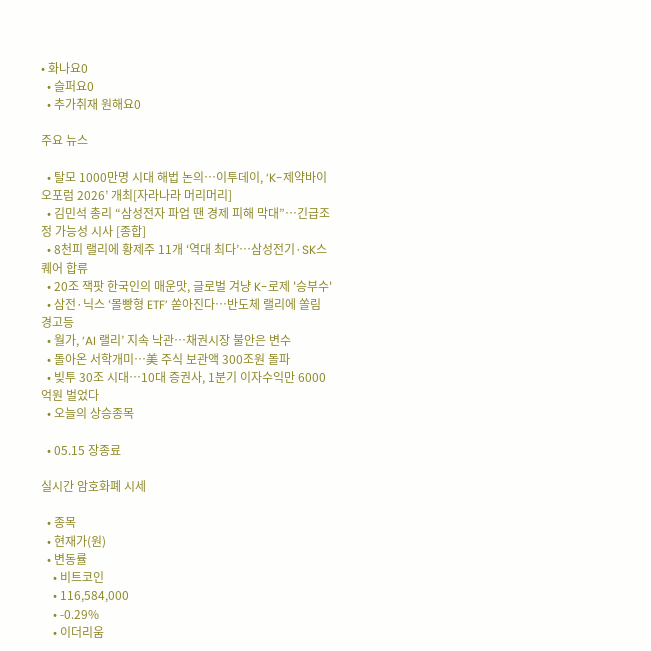• 화나요0
  • 슬퍼요0
  • 추가취재 원해요0

주요 뉴스

  • 탈모 1000만명 시대 해법 논의…이투데이, ‘K-제약바이오포럼 2026’ 개최[자라나라 머리머리]
  • 김민석 총리 “삼성전자 파업 땐 경제 피해 막대”…긴급조정 가능성 시사 [종합]
  • 8천피 랠리에 황제주 11개 ‘역대 최다’…삼성전기·SK스퀘어 합류
  • 20조 잭팟 한국인의 매운맛, 글로벌 겨냥 K-로제 '승부수'
  • 삼전·닉스 ‘몰빵형 ETF’ 쏟아진다…반도체 랠리에 쏠림 경고등
  • 월가, ‘AI 랠리’ 지속 낙관…채권시장 불안은 변수
  • 돌아온 서학개미…美 주식 보관액 300조원 돌파
  • 빚투 30조 시대…10대 증권사, 1분기 이자수익만 6000억원 벌었다
  • 오늘의 상승종목

  • 05.15 장종료

실시간 암호화폐 시세

  • 종목
  • 현재가(원)
  • 변동률
    • 비트코인
    • 116,584,000
    • -0.29%
    • 이더리움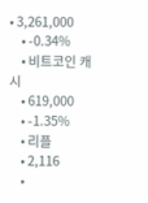• 3,261,000
    • -0.34%
    • 비트코인 캐시
    • 619,000
    • -1.35%
    • 리플
    • 2,116
    •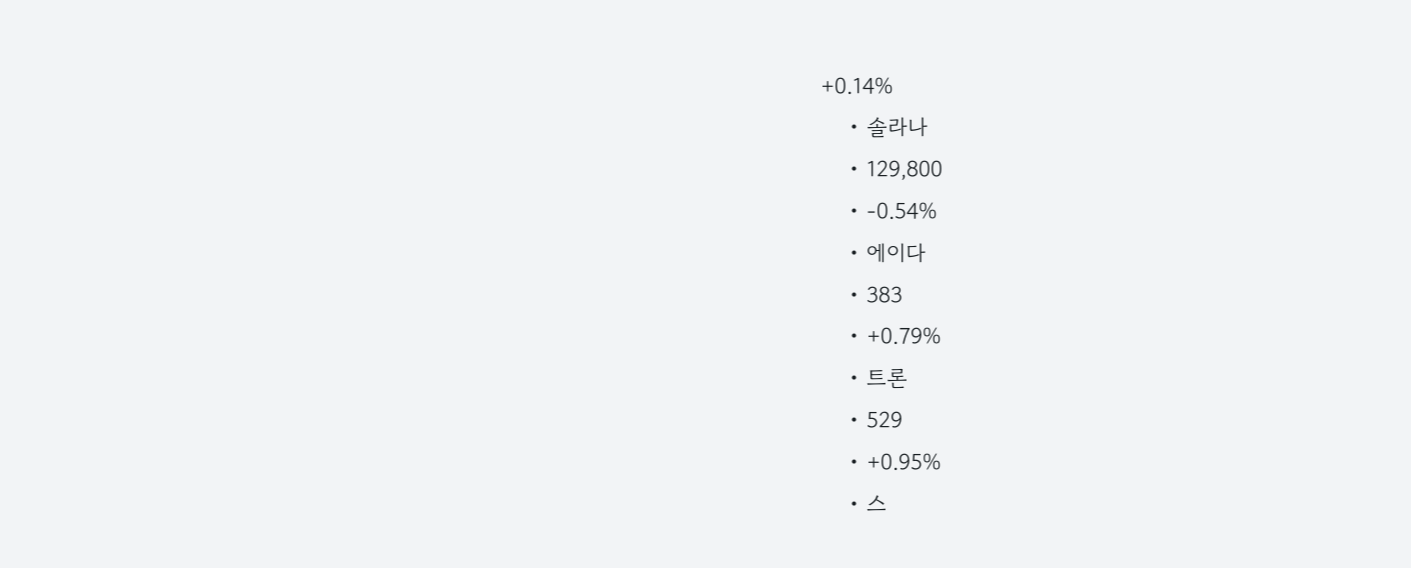+0.14%
    • 솔라나
    • 129,800
    • -0.54%
    • 에이다
    • 383
    • +0.79%
    • 트론
    • 529
    • +0.95%
    • 스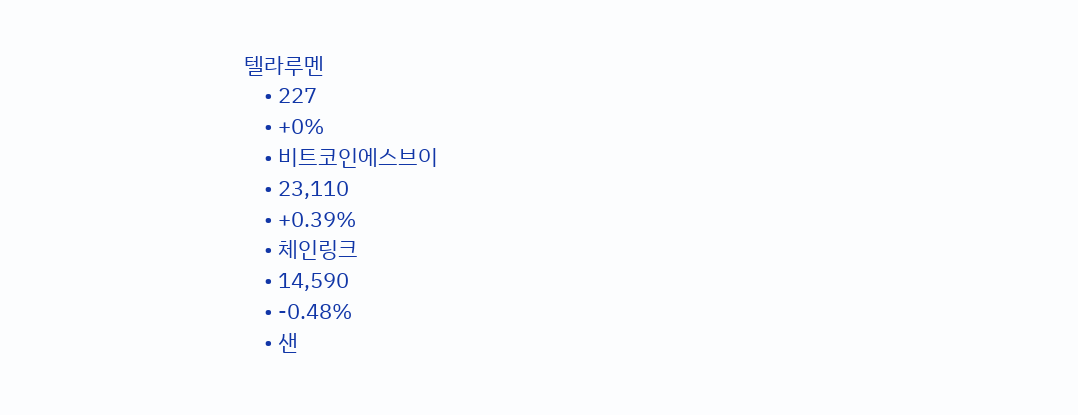텔라루멘
    • 227
    • +0%
    • 비트코인에스브이
    • 23,110
    • +0.39%
    • 체인링크
    • 14,590
    • -0.48%
    • 샌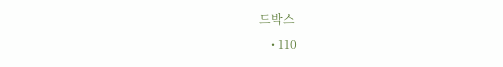드박스
    • 110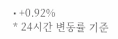• +0.92%
* 24시간 변동률 기준